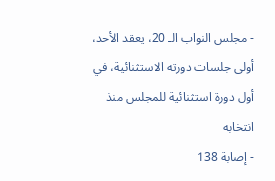- مجلس النواب الـ 20، يعقد الأحد، أولى جلسات دورته الاستثنائية، في أول دورة استثنائية للمجلس منذ انتخابه
- إصابة 138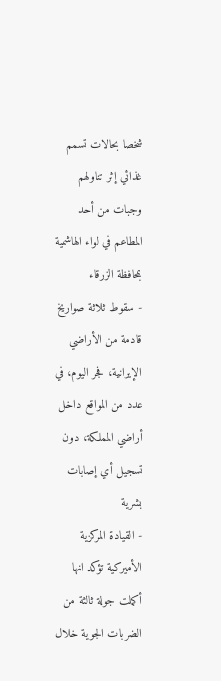شخصا بحالات تسمم غذائي إثر تناولهم وجبات من أحد المطاعم في لواء الهاشمية بمحافظة الزرقاء
- سقوط ثلاثة صواريخ قادمة من الأراضي الإيرانية، فجر اليوم، في عدد من المواقع داخل أراضي المملكة، دون تسجيل أي إصابات بشرية
- القيادة المركزية الأميركية تؤكد انها أكملت جولة ثالثة من الضربات الجوية خلال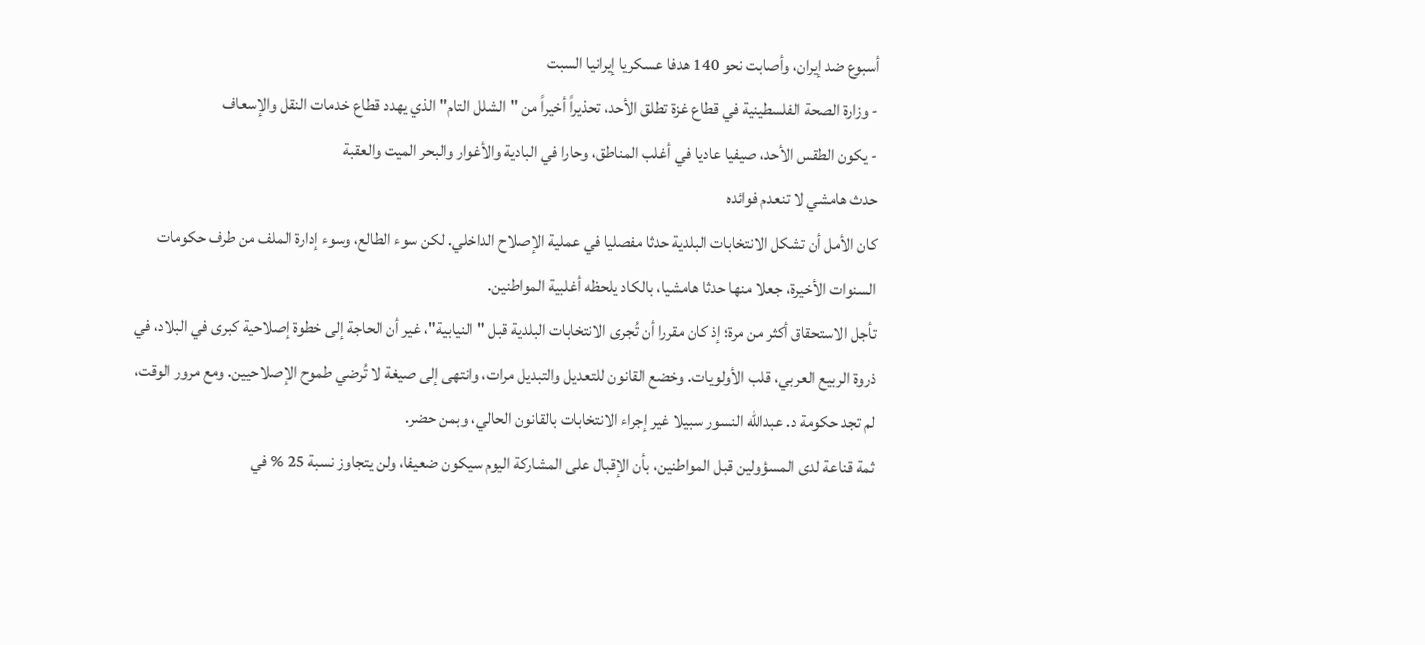أسبوع ضد إيران، وأصابت نحو 140 هدفا عسكريا إيرانيا السبت
- وزارة الصحة الفلسطينية في قطاع غزة تطلق الأحد، تحذيراً أخيراً من "الشلل التام" الذي يهدد قطاع خدمات النقل والإسعاف
- يكون الطقس الأحد، صيفيا عاديا في أغلب المناطق، وحارا في البادية والأغوار والبحر الميت والعقبة
حدث هامشي لا تنعدم فوائده
كان الأمل أن تشكل الانتخابات البلدية حدثا مفصليا في عملية الإصلاح الداخلي. لكن سوء الطالع، وسوء إدارة الملف من طرف حكومات السنوات الأخيرة، جعلا منها حدثا هامشيا، بالكاد يلحظه أغلبية المواطنين.
تأجل الاستحقاق أكثر من مرة؛ إذ كان مقررا أن تُجرى الانتخابات البلدية قبل "النيابية"، غير أن الحاجة إلى خطوة إصلاحية كبرى في البلاد، في ذروة الربيع العربي، قلب الأولويات. وخضع القانون للتعديل والتبديل مرات، وانتهى إلى صيغة لا تُرضي طموح الإصلاحيين. ومع مرور الوقت، لم تجد حكومة د. عبدالله النسور سبيلا غير إجراء الانتخابات بالقانون الحالي، وبمن حضر.
ثمة قناعة لدى المسؤولين قبل المواطنين، بأن الإقبال على المشاركة اليوم سيكون ضعيفا، ولن يتجاوز نسبة 25 % في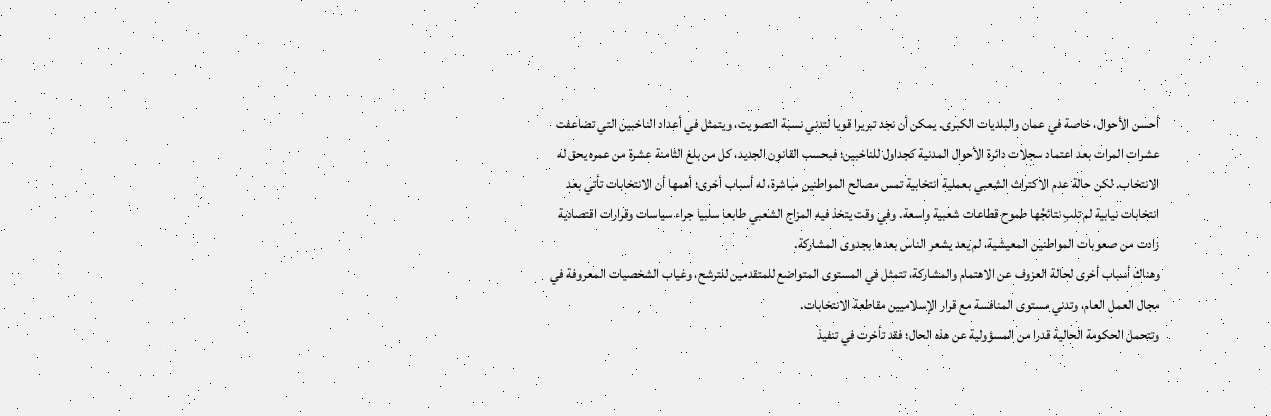أحسن الأحوال، خاصة في عمان والبلديات الكبرى. يمكن أن نجد تبريرا قويا لتدني نسبة التصويت، ويتمثل في أعداد الناخبين التي تضاعفت عشرات المرات بعد اعتماد سجلات دائرة الأحوال المدنية كجداول للناخبين؛ فبحسب القانون الجديد، كل من بلغ الثامنة عشرة من عمره يحق له الانتخاب. لكن حالة عدم الاكتراث الشعبي بعملية انتخابية تمس مصالح المواطنين مباشرة، له أسباب أخرى؛ أهمها أن الانتخابات تأتي بعد انتخابات نيابية لم تلبِ نتائجُها طموح قطاعات شعبية واسعة. وفي وقت يتخذ فيه المزاج الشعبي طابعا سلبيا جراء سياسات وقرارات اقتصادية زادت من صعوبات المواطنين المعيشية، لم يعد يشعر الناس بعدها بجدوى المشاركة.
وهناك أسباب أخرى لحالة العزوف عن الاهتمام والمشاركة، تتمثل في المستوى المتواضع للمتقدمين للترشح، وغياب الشخصيات المعروفة في مجال العمل العام، وتدني مستوى المنافسة مع قرار الإسلاميين مقاطعة الانتخابات.
وتتحمل الحكومة الحالية قدرا من المسؤولية عن هذه الحال؛ فقد تأخرت في تنفيذ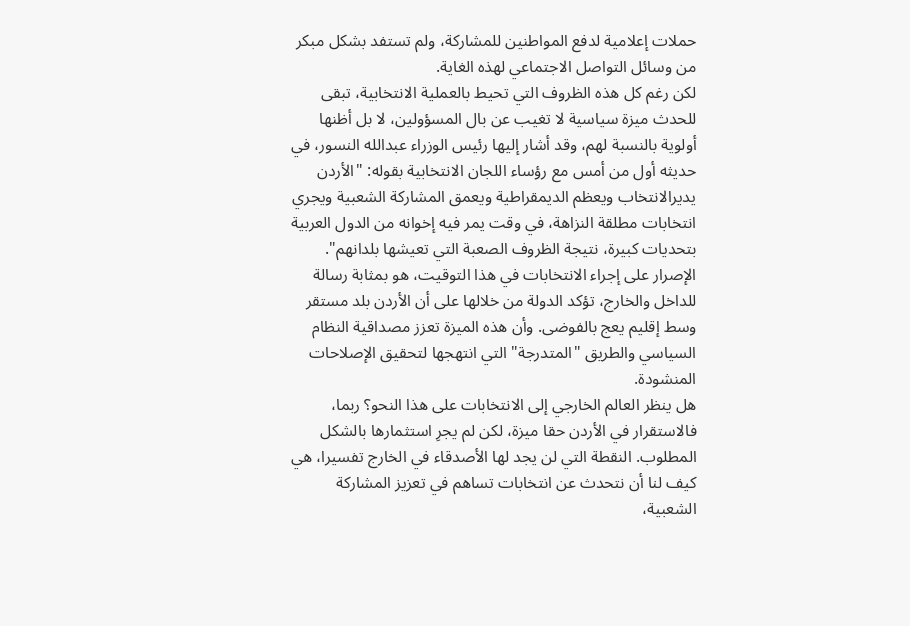حملات إعلامية لدفع المواطنين للمشاركة، ولم تستفد بشكل مبكر من وسائل التواصل الاجتماعي لهذه الغاية.
لكن رغم كل هذه الظروف التي تحيط بالعملية الانتخابية، تبقى للحدث ميزة سياسية لا تغيب عن بال المسؤولين، لا بل أظنها أولوية بالنسبة لهم، وقد أشار إليها رئيس الوزراء عبدالله النسور، في حديثه أول من أمس مع رؤساء اللجان الانتخابية بقوله: "الأردن يديرالانتخاب ويعظم الديمقراطية ويعمق المشاركة الشعبية ويجري انتخابات مطلقة النزاهة، في وقت يمر فيه إخوانه من الدول العربية بتحديات كبيرة، نتيجة الظروف الصعبة التي تعيشها بلدانهم".
الإصرار على إجراء الانتخابات في هذا التوقيت، هو بمثابة رسالة للداخل والخارج، تؤكد الدولة من خلالها على أن الأردن بلد مستقر وسط إقليم يعج بالفوضى. وأن هذه الميزة تعزز مصداقية النظام السياسي والطريق "المتدرجة" التي انتهجها لتحقيق الإصلاحات المنشودة.
هل ينظر العالم الخارجي إلى الانتخابات على هذا النحو؟ ربما، فالاستقرار في الأردن حقا ميزة، لكن لم يجرِ استثمارها بالشكل المطلوب. النقطة التي لن يجد لها الأصدقاء في الخارج تفسيرا، هي كيف لنا أن نتحدث عن انتخابات تساهم في تعزيز المشاركة الشعبية،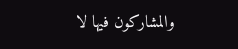والمشاركون فيها لا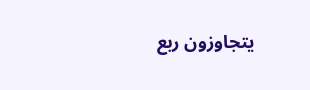يتجاوزون ربع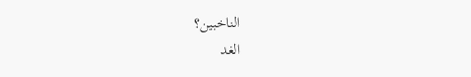الناخبين؟
الغد